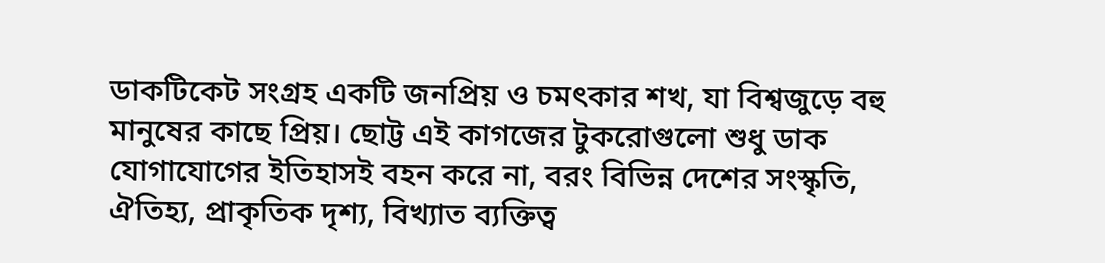ডাকটিকেট সংগ্রহ একটি জনপ্রিয় ও চমৎকার শখ, যা বিশ্বজুড়ে বহু মানুষের কাছে প্রিয়। ছোট্ট এই কাগজের টুকরোগুলো শুধু ডাক যোগাযোগের ইতিহাসই বহন করে না, বরং বিভিন্ন দেশের সংস্কৃতি, ঐতিহ্য, প্রাকৃতিক দৃশ্য, বিখ্যাত ব্যক্তিত্ব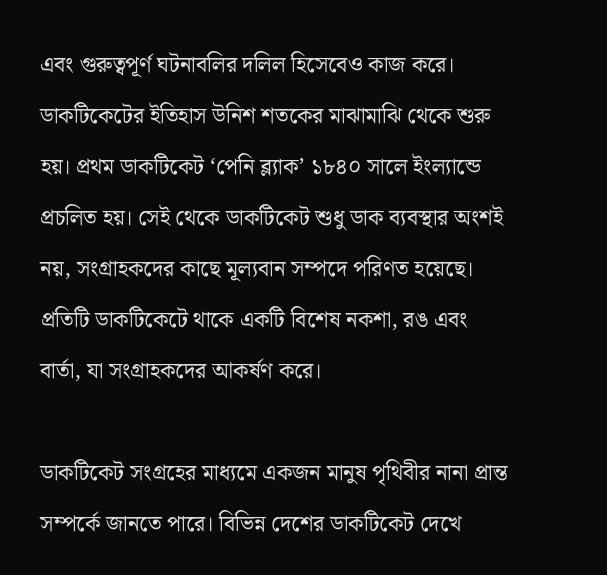এবং গুরুত্বপূর্ণ ঘটনাবলির দলিল হিসেবেও কাজ করে।
ডাকটিকেটের ইতিহাস উনিশ শতকের মাঝামাঝি থেকে শুরু হয়। প্রথম ডাকটিকেট ‘পেনি ব্ল্যাক’ ১৮৪০ সালে ইংল্যান্ডে প্রচলিত হয়। সেই থেকে ডাকটিকেট শুধু ডাক ব্যবস্থার অংশই নয়, সংগ্রাহকদের কাছে মূল্যবান সম্পদে পরিণত হয়েছে। প্রতিটি ডাকটিকেটে থাকে একটি বিশেষ নকশা, রঙ এবং বার্তা, যা সংগ্রাহকদের আকর্ষণ করে।

ডাকটিকেট সংগ্রহের মাধ্যমে একজন মানুষ পৃথিবীর নানা প্রান্ত সম্পর্কে জানতে পারে। বিভিন্ন দেশের ডাকটিকেট দেখে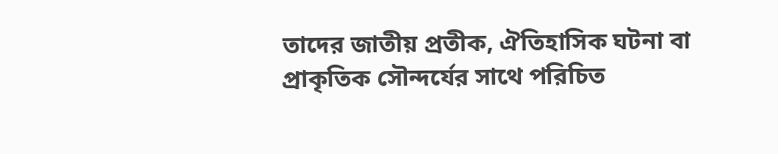তাদের জাতীয় প্রতীক, ঐতিহাসিক ঘটনা বা প্রাকৃতিক সৌন্দর্যের সাথে পরিচিত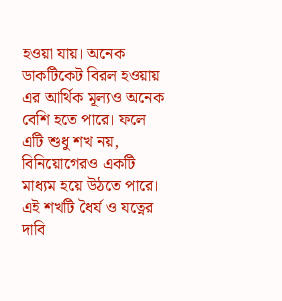হওয়া যায়। অনেক ডাকটিকেট বিরল হওয়ায় এর আর্থিক মূল্যও অনেক বেশি হতে পারে। ফলে এটি শুধু শখ নয়, বিনিয়োগেরও একটি মাধ্যম হয়ে উঠতে পারে।
এই শখটি ধৈর্য ও যত্নের দাবি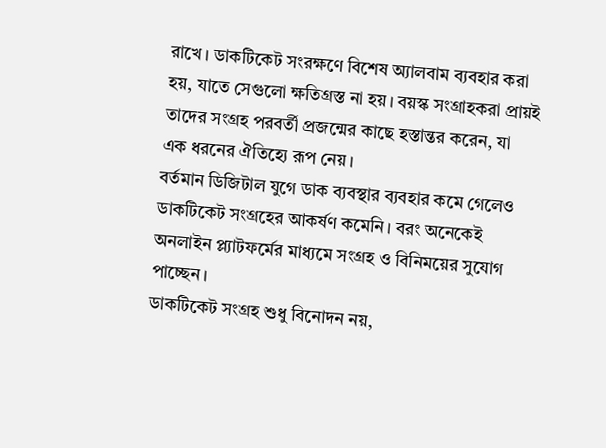রাখে। ডাকটিকেট সংরক্ষণে বিশেষ অ্যালবাম ব্যবহার করা হয়, যাতে সেগুলো ক্ষতিগ্রস্ত না হয়। বয়স্ক সংগ্রাহকরা প্রায়ই তাদের সংগ্রহ পরবর্তী প্রজন্মের কাছে হস্তান্তর করেন, যা এক ধরনের ঐতিহ্যে রূপ নেয়।
বর্তমান ডিজিটাল যুগে ডাক ব্যবস্থার ব্যবহার কমে গেলেও ডাকটিকেট সংগ্রহের আকর্ষণ কমেনি। বরং অনেকেই অনলাইন প্ল্যাটফর্মের মাধ্যমে সংগ্রহ ও বিনিময়ের সুযোগ পাচ্ছেন।
ডাকটিকেট সংগ্রহ শুধু বিনোদন নয়,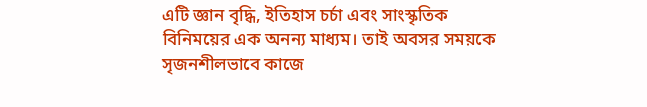এটি জ্ঞান বৃদ্ধি, ইতিহাস চর্চা এবং সাংস্কৃতিক বিনিময়ের এক অনন্য মাধ্যম। তাই অবসর সময়কে সৃজনশীলভাবে কাজে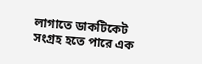লাগাতে ডাকটিকেট সংগ্রহ হতে পারে এক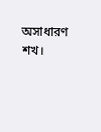অসাধারণ শখ।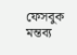ফেসবুক মন্তব্য